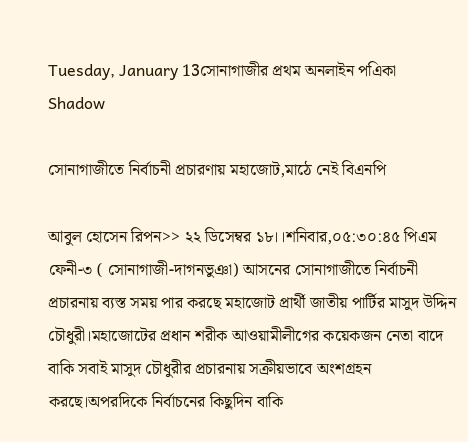Tuesday, January 13সোনাগাজীর প্রথম অনলাইন পএিকা
Shadow

সোনাগাজীতে নির্বাচনী প্রচারণায় মহাজোট,মাঠে নেই বিএনপি

আবুল হোসেন রিপন>> ২২ ডিসেম্বর ১৮।।শনিবার,০৫:৩০:৪৫ পিএম
ফেনী-৩ ( সোনাগাজী-দাগনভুঞা) আসনের সোনাগাজীতে নির্বাচনী প্রচারনায় ব্যস্ত সময় পার করছে মহাজোট প্রার্থী জাতীয় পার্টির মাসুদ উদ্দিন চৌধুরী।মহাজোটের প্রধান শরীক আওয়ামীলীগের কয়েকজন নেতা বাদে বাকি সবাই মাসুদ চৌধুরীর প্রচারনায় সক্রীয়ভাবে অংশগ্রহন করছে।অপরদিকে নির্বাচনের কিছুদিন বাকি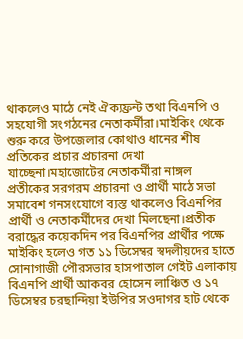থাকলেও মাঠে নেই ঐক্যফ্রন্ট তথা বিএনপি ও সহযোগী সংগঠনের নেতাকর্মীরা।মাইকিং থেকে শুরু করে উপজেলার কোথাও ধানের শীষ প্রতিকের প্রচার প্রচারনা দেখা যাচ্ছেনা।মহাজোটের নেতাকর্মীরা নাঙ্গল প্রতীকের সরগরম প্রচারনা ও প্রার্থী মাঠে সভা সমাবেশ গনসংযোগে ব্যস্ত থাকলেও বিএনপির প্রার্থী ও নেতাকর্মীদের দেখা মিলছেনা।প্রতীক বরাদ্ধের কয়েকদিন পর বিএনপির প্রার্থীর পক্ষে মাইকিং হলেও গত ১১ ডিসেম্বর স্বদলীয়দের হাতে সোনাগাজী পৌরসভার হাসপাতাল গেইট এলাকায় বিএনপি প্রার্থী আকবর হোসেন লাঞ্চিত ও ১৭ ডিসেম্বর চরছান্দিয়া ইউপির সওদাগর হাট থেকে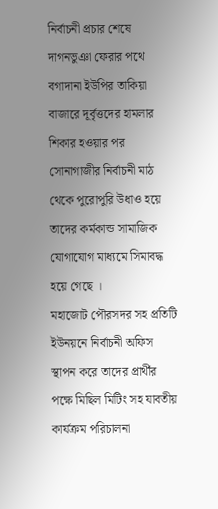নির্বাচনী প্রচার শেষে দাগনভুঞা ফেরার পথে বগাদানা ইউপির তাকিয়া বাজারে দূর্বৃত্তদের হামলার শিকার হওয়ার পর সোনাগাজীর নির্বাচনী মাঠ থেকে পুরোপুরি উধাও হয়ে তাদের কর্মকান্ড সামাজিক যোগাযোগ মাধ্যমে সিমাবদ্ধ হয়ে গেছে ।
মহাজোট পৌরসদর সহ প্রতিটি ইউনয়নে নির্বাচনী অফিস স্থাপন করে তাদের প্রার্থীর পক্ষে মিছিল মিটিং সহ যাবতীয় কার্যক্রম পরিচালনা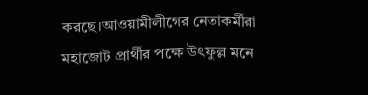করছে।আওয়ামীলীগের নেতাকর্মীরা মহাজোট প্রার্থীর পক্ষে উৎফুল্ল মনে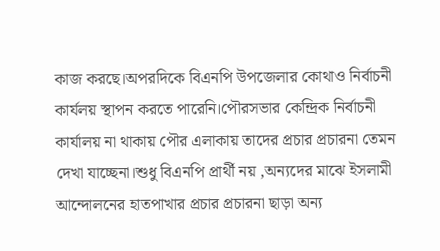কাজ করছে।অপরদিকে বিএনপি উপজেলার কোথাও নির্বাচনী কার্যলয় স্থাপন করতে পারেনি।পৌরসভার কেন্দ্রিক নির্বাচনী কার্যালয় না থাকায় পৌর এলাকায় তাদের প্রচার প্রচারনা তেমন দেখা যাচ্ছেনা।শুধু বিএনপি প্রার্থী নয় ,অন্যদের মাঝে ইসলামী আন্দোলনের হাতপাখার প্রচার প্রচারনা ছাড়া অন্য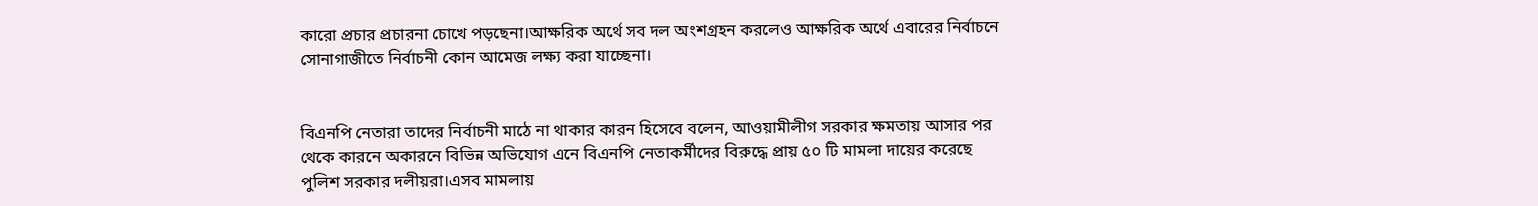কারো প্রচার প্রচারনা চোখে পড়ছেনা।আক্ষরিক অর্থে সব দল অংশগ্রহন করলেও আক্ষরিক অর্থে এবারের নির্বাচনে সোনাগাজীতে নির্বাচনী কোন আমেজ লক্ষ্য করা যাচ্ছেনা।


বিএনপি নেতারা তাদের নির্বাচনী মাঠে না থাকার কারন হিসেবে বলেন, আওয়ামীলীগ সরকার ক্ষমতায় আসার পর থেকে কারনে অকারনে বিভিন্ন অভিযোগ এনে বিএনপি নেতাকর্মীদের বিরুদ্ধে প্রায় ৫০ টি মামলা দায়ের করেছে পুলিশ সরকার দলীয়রা।এসব মামলায়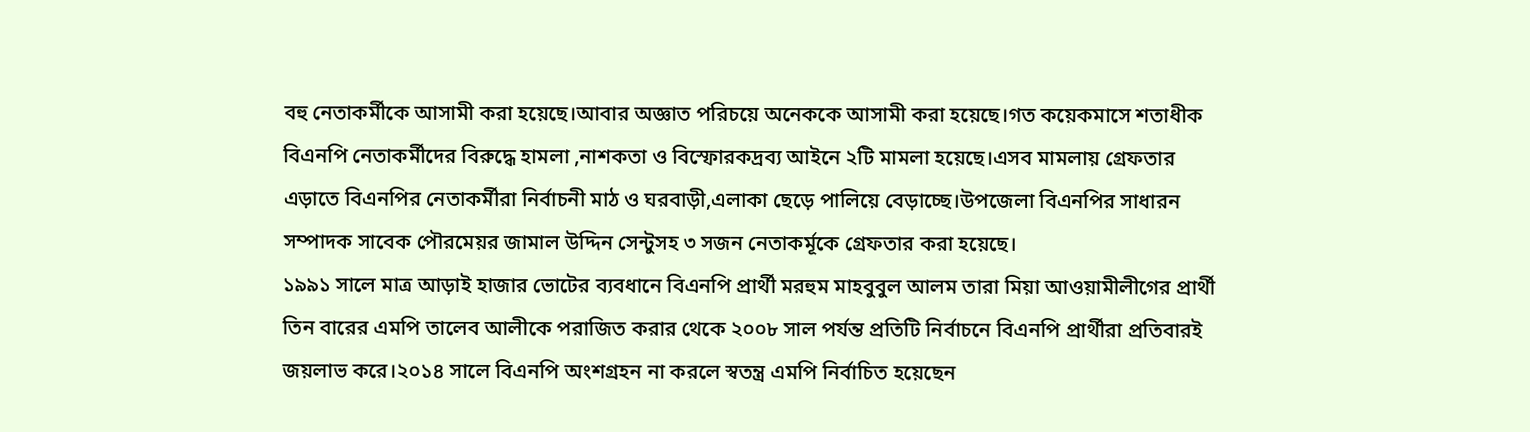বহু নেতাকর্মীকে আসামী করা হয়েছে।আবার অজ্ঞাত পরিচয়ে অনেককে আসামী করা হয়েছে।গত কয়েকমাসে শতাধীক বিএনপি নেতাকর্মীদের বিরুদ্ধে হামলা ,নাশকতা ও বিস্ফোরকদ্রব্য আইনে ২টি মামলা হয়েছে।এসব মামলায় গ্রেফতার এড়াতে বিএনপির নেতাকর্মীরা নির্বাচনী মাঠ ও ঘরবাড়ী,এলাকা ছেড়ে পালিয়ে বেড়াচ্ছে।উপজেলা বিএনপির সাধারন সম্পাদক সাবেক পৌরমেয়র জামাল উদ্দিন সেন্টুসহ ৩ সজন নেতাকর্মূকে গ্রেফতার করা হয়েছে।
১৯৯১ সালে মাত্র আড়াই হাজার ভোটের ব্যবধানে বিএনপি প্রার্থী মরহুম মাহবুবুল আলম তারা মিয়া আওয়ামীলীগের প্রার্থী তিন বারের এমপি তালেব আলীকে পরাজিত করার থেকে ২০০৮ সাল পর্যন্ত প্রতিটি নির্বাচনে বিএনপি প্রার্থীরা প্রতিবারই জয়লাভ করে।২০১৪ সালে বিএনপি অংশগ্রহন না করলে স্বতন্ত্র এমপি নির্বাচিত হয়েছেন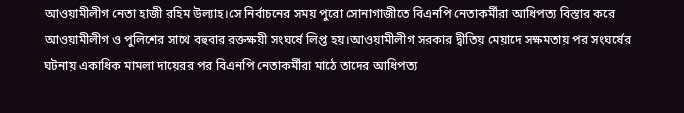আওয়ামীলীগ নেতা হাজী রহিম উল্যাহ।সে নির্বাচনের সময় পুরো সোনাগাজীতে বিএনপি নেতাকর্মীরা আধিপত্য বিস্তার করে আওয়ামীলীগ ও পুলিশের সাথে বহুবার রক্তক্ষয়ী সংঘর্ষে লিপ্ত হয়।আওয়ামীলীগ সরকার দ্বীতিয় মেয়াদে সক্ষমতায় পর সংঘর্ষের ঘটনায় একাধিক মামলা দায়েরর পর বিএনপি নেতাকর্মীরা মাঠে তাদের আধিপত্য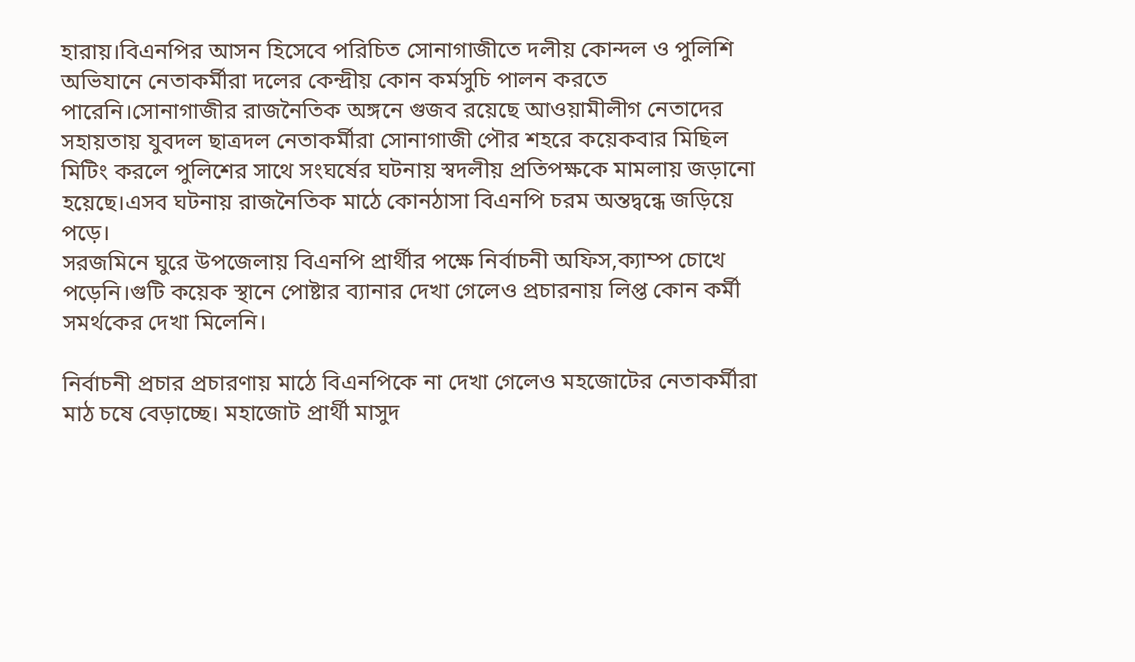হারায়।বিএনপির আসন হিসেবে পরিচিত সোনাগাজীতে দলীয় কোন্দল ও পুলিশি অভিযানে নেতাকর্মীরা দলের কেন্দ্রীয় কোন কর্মসুচি পালন করতে পারেনি।সোনাগাজীর রাজনৈতিক অঙ্গনে গুজব রয়েছে আওয়ামীলীগ নেতাদের সহায়তায় যুবদল ছাত্রদল নেতাকর্মীরা সোনাগাজী পৌর শহরে কয়েকবার মিছিল মিটিং করলে পুলিশের সাথে সংঘর্ষের ঘটনায় স্বদলীয় প্রতিপক্ষকে মামলায় জড়ানো হয়েছে।এসব ঘটনায় রাজনৈতিক মাঠে কোনঠাসা বিএনপি চরম অন্তদ্বন্ধে জড়িয়ে পড়ে।
সরজমিনে ঘুরে উপজেলায় বিএনপি প্রার্থীর পক্ষে নির্বাচনী অফিস,ক্যাম্প চোখে পড়েনি।গুটি কয়েক স্থানে পোষ্টার ব্যানার দেখা গেলেও প্রচারনায় লিপ্ত কোন কর্মী সমর্থকের দেখা মিলেনি।

নির্বাচনী প্রচার প্রচারণায় মাঠে বিএনপিকে না দেখা গেলেও মহজোটের নেতাকর্মীরা মাঠ চষে বেড়াচ্ছে। মহাজোট প্রার্থী মাসুদ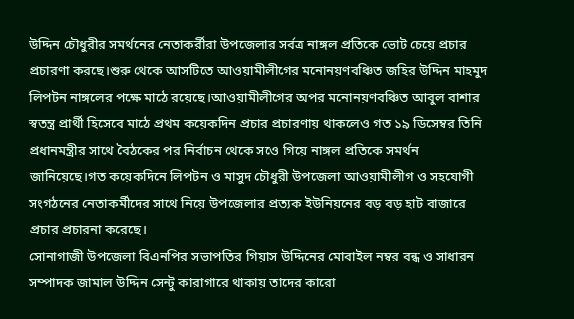উদ্দিন চৌধুরীর সমর্থনের নেতাকর্রীরা উপজেলার সর্বত্র নাঙ্গল প্রতিকে ভোট চেয়ে প্রচার প্রচারণা করছে।শুরু থেকে আসটিতে আওয়ামীলীগের মনোনয়ণবঞ্চিত জহির উদ্দিন মাহমুদ লিপটন নাঙ্গলের পক্ষে মাঠে রয়েছে।আওয়ামীলীগের অপর মনোনয়ণবঞ্চিত আবুল বাশার স্বতন্ত্র প্রার্থী হিসেবে মাঠে প্রথম কয়েকদিন প্রচার প্রচারণায় থাকলেও গত ১৯ ডিসেম্বর তিনি প্রধানমন্ত্রীর সাথে বৈঠকের পর নির্বাচন থেকে সওে গিয়ে নাঙ্গল প্রতিকে সমর্থন জানিয়েছে।গত কয়েকদিনে লিপটন ও মাসুদ চৌধুরী উপজেলা আওয়ামীলীগ ও সহযোগী সংগঠনের নেতাকর্মীদের সাথে নিয়ে উপজেলার প্রত্যক ইউনিয়নের বড় বড় হাট বাজারে প্রচার প্রচারনা করেছে।
সোনাগাজী উপজেলা বিএনপির সভাপতির গিয়াস উদ্দিনের মোবাইল নম্বর বন্ধ ও সাধারন সম্পাদক জামাল উদ্দিন সেন্টু কারাগারে থাকায় তাদের কারো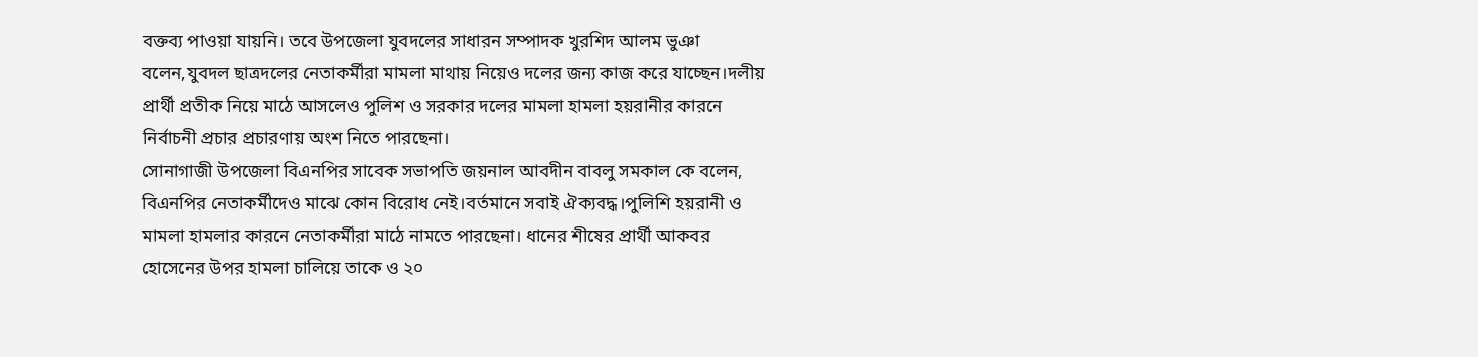বক্তব্য পাওয়া যায়নি। তবে উপজেলা যুবদলের সাধারন সম্পাদক খুরশিদ আলম ভুঞা বলেন,যুবদল ছাত্রদলের নেতাকর্মীরা মামলা মাথায় নিয়েও দলের জন্য কাজ করে যাচ্ছেন।দলীয় প্রার্থী প্রতীক নিয়ে মাঠে আসলেও পুলিশ ও সরকার দলের মামলা হামলা হয়রানীর কারনে নির্বাচনী প্রচার প্রচারণায় অংশ নিতে পারছেনা।
সোনাগাজী উপজেলা বিএনপির সাবেক সভাপতি জয়নাল আবদীন বাবলু সমকাল কে বলেন, বিএনপির নেতাকর্মীদেও মাঝে কোন বিরোধ নেই।বর্তমানে সবাই ঐক্যবদ্ধ।পুলিশি হয়রানী ও মামলা হামলার কারনে নেতাকর্মীরা মাঠে নামতে পারছেনা। ধানের শীষের প্রার্থী আকবর হোসেনের উপর হামলা চালিয়ে তাকে ও ২০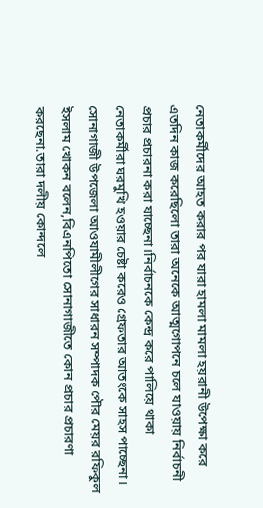নেতাকর্মীদের আহত করার পর যারা হামলা মামলা হয়রানী উপেক্ষা করে এতদিন কাজ করেছিলো তারা অনেকে আত্মগোপনে চলে যাওয়ায় নির্বাচনী প্রচার প্রচারনা করা যাচ্ছেনা।নির্বাচনকে কেন্দ্র করে পালিয়ে থাকা নেতাকর্মীরা ঘরমুখি হওয়ার চেষ্টা করেও গ্রেফতার আতংকে সাহস পাচ্ছেনা।
সোনাগাজী উপজেলা আওযামীলীগের সাধারন সম্পাদক পৌর মেয়র রফিকুল ইসলাম খোকন বলেন,বিএনপিতো সোনাগাজীতে কোন প্রচার প্রচারণা করছেনা.তারা দলীয় কোন্দলে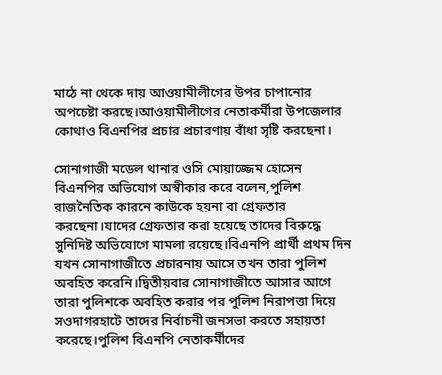মাঠে না থেকে দায় আওয়ামীলীগের উপর চাপানোর অপচেষ্টা করছে।আওয়ামীলীগের নেতাকর্মীরা উপজেলার কোথাও বিএনপির প্রচার প্রচারণায় বাঁধা সৃষ্টি করছেনা।

সোনাগাজী মডেল থানার ওসি মোয়াজ্জেম হোসেন বিএনপির অভিযোগ অস্বীকার করে বলেন,পুলিশ রাজনৈতিক কারনে কাউকে হয়না বা গ্রেফতার করছেনা।যাদের গ্রেফতার করা হয়েছে তাদের বিরুদ্ধে সুনিদিষ্ট অভিযোগে মামলা রয়েছে।বিএনপি প্রার্থী প্রথম দিন যখন সোনাগাজীতে প্রচারনায় আসে তখন তারা পুলিশ অবহিত করেনি।দ্বিতীয়বার সোনাগাজীতে আসার আগে তারা পুলিশকে অবহিত করার পর পুলিশ নিরাপত্তা দিয়ে সওদাগরহাটে তাদের নির্বাচনী জনসভা করতে সহায়তা করেছে।পুলিশ বিএনপি নেতাকর্মীদের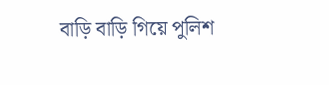বাড়ি বাড়ি গিয়ে পুলিশ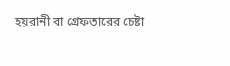হয়রানী বা গ্রেফতারের চেষ্টা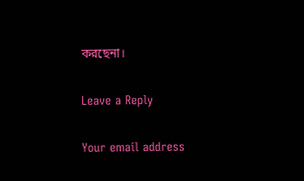করছেনা।

Leave a Reply

Your email address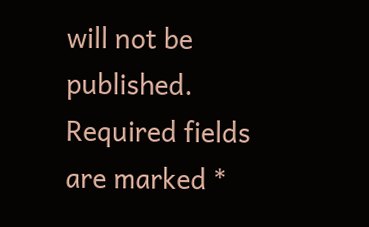will not be published. Required fields are marked *